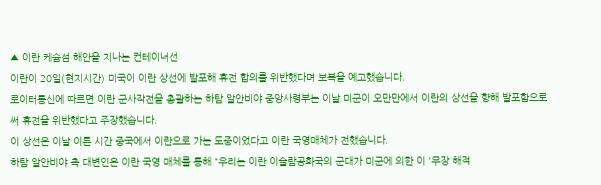▲ 이란 케슘섬 해안을 지나는 컨테이너선
이란이 20일(현지시간) 미국이 이란 상선에 발포해 휴전 합의를 위반했다며 보복을 예고했습니다.
로이터통신에 따르면 이란 군사작전을 총괄하는 하탐 알안비야 중앙사령부는 이날 미군이 오만만에서 이란의 상선을 향해 발포함으로써 휴전을 위반했다고 주장했습니다.
이 상선은 이날 이른 시간 중국에서 이란으로 가는 도중이었다고 이란 국영매체가 전했습니다.
하탐 알안비야 측 대변인은 이란 국영 매체를 통해 "우리는 이란 이슬람공화국의 군대가 미군에 의한 이 '무장 해적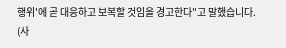행위'에 곧 대응하고 보복할 것임을 경고한다"고 말했습니다.
(사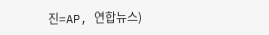진=AP, 연합뉴스)